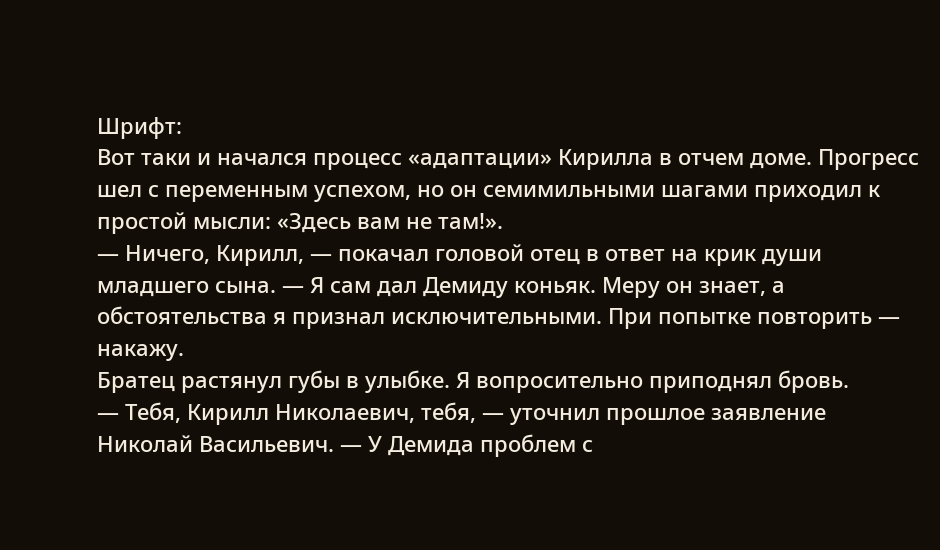Шрифт:
Вот таки и начался процесс «адаптации» Кирилла в отчем доме. Прогресс шел с переменным успехом, но он семимильными шагами приходил к простой мысли: «Здесь вам не там!».
— Ничего, Кирилл, — покачал головой отец в ответ на крик души младшего сына. — Я сам дал Демиду коньяк. Меру он знает, а обстоятельства я признал исключительными. При попытке повторить — накажу.
Братец растянул губы в улыбке. Я вопросительно приподнял бровь.
— Тебя, Кирилл Николаевич, тебя, — уточнил прошлое заявление Николай Васильевич. — У Демида проблем с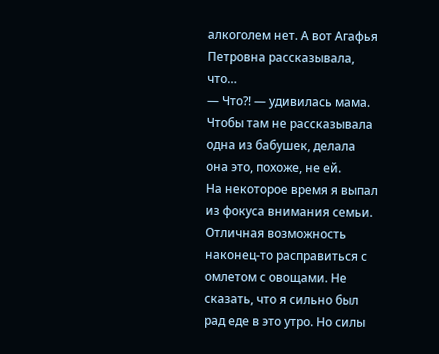алкоголем нет. А вот Агафья Петровна рассказывала, что…
— Что?! — удивилась мама.
Чтобы там не рассказывала одна из бабушек, делала она это, похоже, не ей.
На некоторое время я выпал из фокуса внимания семьи. Отличная возможность наконец-то расправиться с омлетом с овощами. Не сказать, что я сильно был рад еде в это утро. Но силы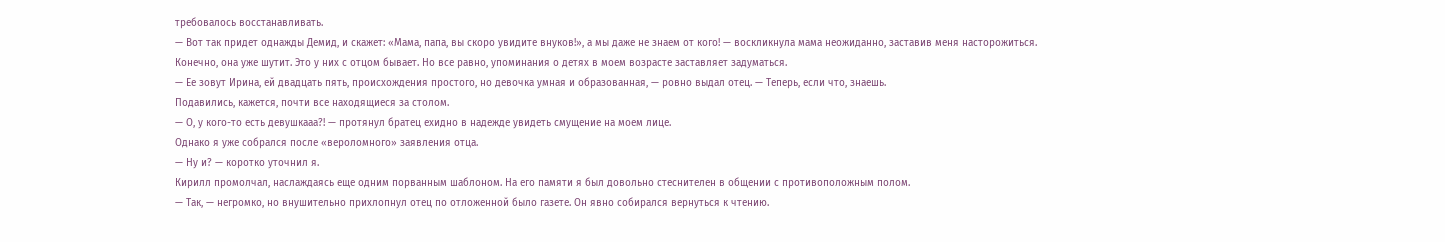требовалось восстанавливать.
— Вот так придет однажды Демид, и скажет: «Мама, папа, вы скоро увидите внуков!», а мы даже не знаем от кого! — воскликнула мама неожиданно, заставив меня насторожиться.
Конечно, она уже шутит. Это у них с отцом бывает. Но все равно, упоминания о детях в моем возрасте заставляет задуматься.
— Ее зовут Ирина, ей двадцать пять, происхождения простого, но девочка умная и образованная, — ровно выдал отец. — Теперь, если что, знаешь.
Подавились, кажется, почти все находящиеся за столом.
— О, у кого-то есть девушкааа?! — протянул братец ехидно в надежде увидеть смущение на моем лице.
Однако я уже собрался после «вероломного» заявления отца.
— Ну и? — коротко уточнил я.
Кирилл промолчал, наслаждаясь еще одним порванным шаблоном. На его памяти я был довольно стеснителен в общении с противоположным полом.
— Так, — негромко, но внушительно прихлопнул отец по отложенной было газете. Он явно собирался вернуться к чтению.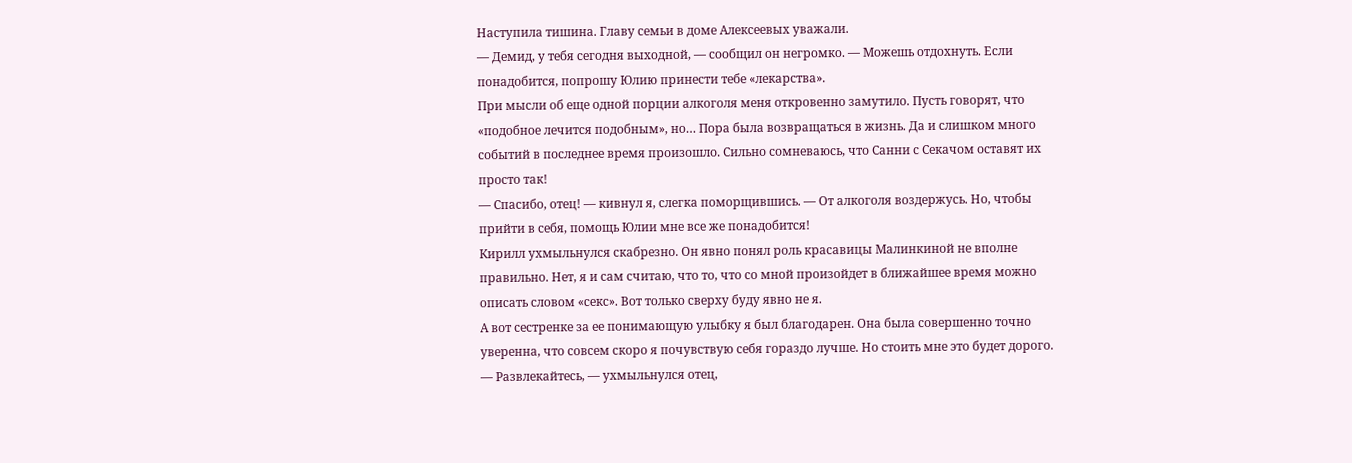Наступила тишина. Главу семьи в доме Алексеевых уважали.
— Демид, у тебя сегодня выходной, — сообщил он негромко. — Можешь отдохнуть. Если понадобится, попрошу Юлию принести тебе «лекарства».
При мысли об еще одной порции алкоголя меня откровенно замутило. Пусть говорят, что «подобное лечится подобным», но… Пора была возвращаться в жизнь. Да и слишком много событий в последнее время произошло. Сильно сомневаюсь, что Санни с Секачом оставят их просто так!
— Спасибо, отец! — кивнул я, слегка поморщившись. — От алкоголя воздержусь. Но, чтобы прийти в себя, помощь Юлии мне все же понадобится!
Кирилл ухмыльнулся скабрезно. Он явно понял роль красавицы Малинкиной не вполне правильно. Нет, я и сам считаю, что то, что со мной произойдет в ближайшее время можно описать словом «секс». Вот только сверху буду явно не я.
А вот сестренке за ее понимающую улыбку я был благодарен. Она была совершенно точно уверенна, что совсем скоро я почувствую себя гораздо лучше. Но стоить мне это будет дорого.
— Развлекайтесь, — ухмыльнулся отец,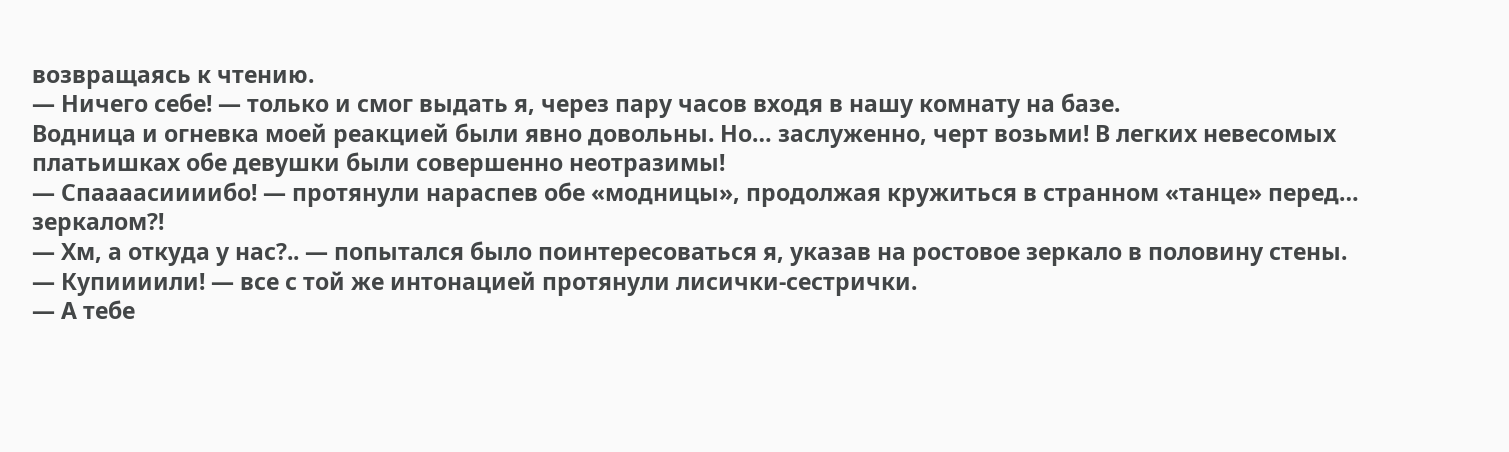возвращаясь к чтению.
— Ничего себе! — только и смог выдать я, через пару часов входя в нашу комнату на базе.
Водница и огневка моей реакцией были явно довольны. Но… заслуженно, черт возьми! В легких невесомых платьишках обе девушки были совершенно неотразимы!
— Спаааасиииибо! — протянули нараспев обе «модницы», продолжая кружиться в странном «танце» перед… зеркалом?!
— Хм, а откуда у нас?.. — попытался было поинтересоваться я, указав на ростовое зеркало в половину стены.
— Купиииили! — все с той же интонацией протянули лисички-сестрички.
— А тебе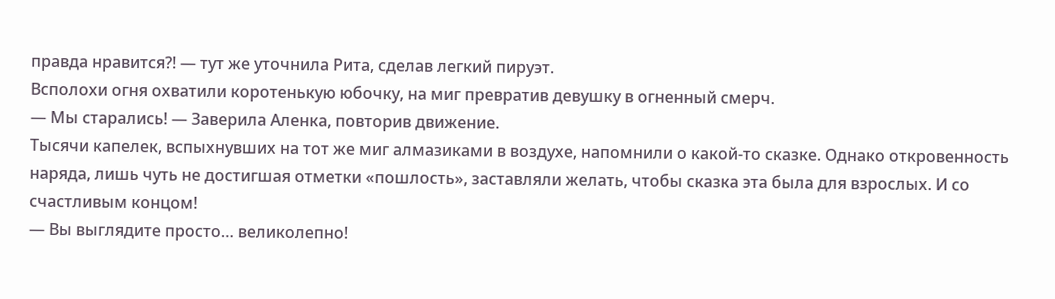правда нравится?! — тут же уточнила Рита, сделав легкий пируэт.
Всполохи огня охватили коротенькую юбочку, на миг превратив девушку в огненный смерч.
— Мы старались! — Заверила Аленка, повторив движение.
Тысячи капелек, вспыхнувших на тот же миг алмазиками в воздухе, напомнили о какой-то сказке. Однако откровенность наряда, лишь чуть не достигшая отметки «пошлость», заставляли желать, чтобы сказка эта была для взрослых. И со счастливым концом!
— Вы выглядите просто… великолепно!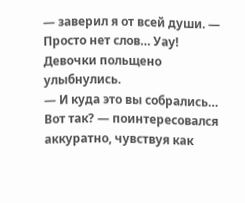— заверил я от всей души. — Просто нет слов… Уау!
Девочки польщено улыбнулись.
— И куда это вы собрались… Вот так? — поинтересовался аккуратно, чувствуя как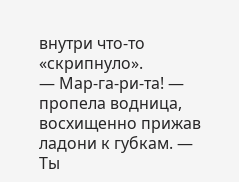внутри что-то «скрипнуло».
— Мар-га-ри-та! — пропела водница, восхищенно прижав ладони к губкам. — Ты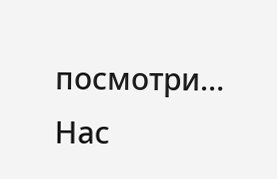посмотри… Нас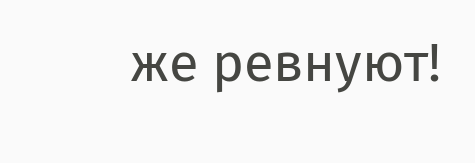же ревнуют!